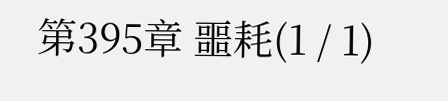第395章 噩耗(1 / 1)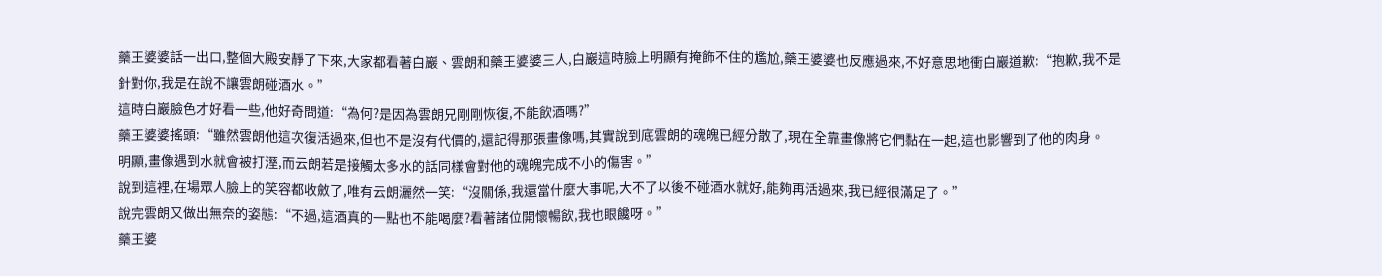藥王婆婆話一出口,整個大殿安靜了下來,大家都看著白巖、雲朗和藥王婆婆三人,白巖這時臉上明顯有掩飾不住的尷尬,藥王婆婆也反應過來,不好意思地衝白巖道歉:“抱歉,我不是針對你,我是在說不讓雲朗碰酒水。”
這時白巖臉色才好看一些,他好奇問道:“為何?是因為雲朗兄剛剛恢復,不能飲酒嗎?”
藥王婆婆搖頭:“雖然雲朗他這次復活過來,但也不是沒有代價的,還記得那張畫像嗎,其實說到底雲朗的魂魄已經分散了,現在全靠畫像將它們黏在一起,這也影響到了他的肉身。
明顯,畫像遇到水就會被打溼,而云朗若是接觸太多水的話同樣會對他的魂魄完成不小的傷害。”
說到這裡,在場眾人臉上的笑容都收斂了,唯有云朗灑然一笑:“沒關係,我還當什麼大事呢,大不了以後不碰酒水就好,能夠再活過來,我已經很滿足了。”
說完雲朗又做出無奈的姿態:“不過,這酒真的一點也不能喝麼?看著諸位開懷暢飲,我也眼饞呀。”
藥王婆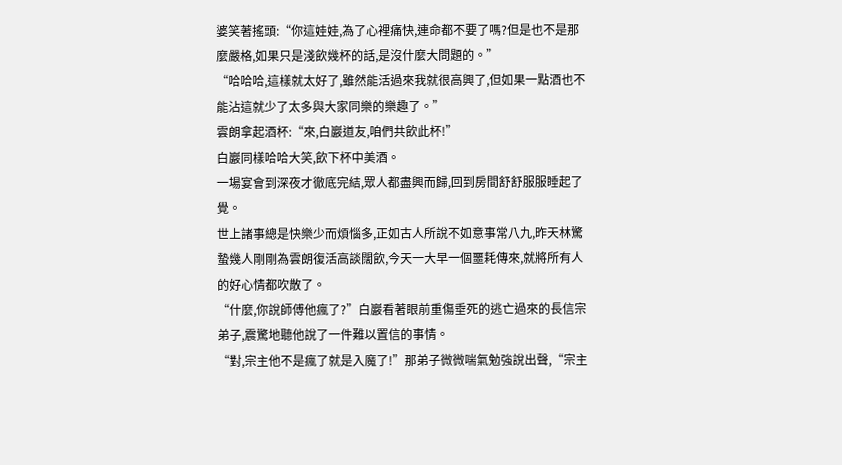婆笑著搖頭:“你這娃娃,為了心裡痛快,連命都不要了嗎?但是也不是那麼嚴格,如果只是淺飲幾杯的話,是沒什麼大問題的。”
“哈哈哈,這樣就太好了,雖然能活過來我就很高興了,但如果一點酒也不能沾這就少了太多與大家同樂的樂趣了。”
雲朗拿起酒杯:“來,白巖道友,咱們共飲此杯!”
白巖同樣哈哈大笑,飲下杯中美酒。
一場宴會到深夜才徹底完結,眾人都盡興而歸,回到房間舒舒服服睡起了覺。
世上諸事總是快樂少而煩惱多,正如古人所說不如意事常八九,昨天林驚蟄幾人剛剛為雲朗復活高談闊飲,今天一大早一個噩耗傳來,就將所有人的好心情都吹散了。
“什麼,你說師傅他瘋了?”白巖看著眼前重傷垂死的逃亡過來的長信宗弟子,震驚地聽他說了一件難以置信的事情。
“對,宗主他不是瘋了就是入魔了!”那弟子微微喘氣勉強說出聲,“宗主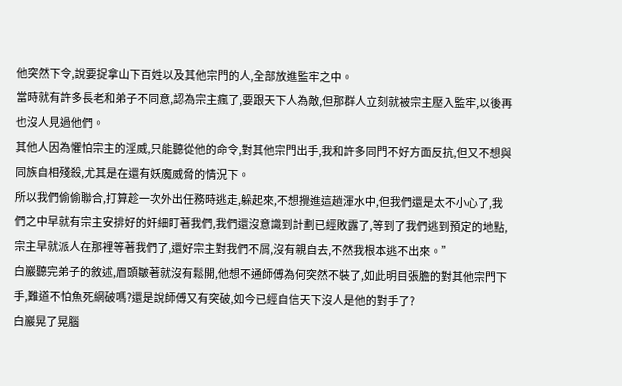他突然下令,說要捉拿山下百姓以及其他宗門的人,全部放進監牢之中。
當時就有許多長老和弟子不同意,認為宗主瘋了,要跟天下人為敵,但那群人立刻就被宗主壓入監牢,以後再也沒人見過他們。
其他人因為懼怕宗主的淫威,只能聽從他的命令,對其他宗門出手,我和許多同門不好方面反抗,但又不想與同族自相殘殺,尤其是在還有妖魔威脅的情況下。
所以我們偷偷聯合,打算趁一次外出任務時逃走,躲起來,不想攪進這趟渾水中,但我們還是太不小心了,我們之中早就有宗主安排好的奸細盯著我們,我們還沒意識到計劃已經敗露了,等到了我們逃到預定的地點,宗主早就派人在那裡等著我們了,還好宗主對我們不屑,沒有親自去,不然我根本逃不出來。”
白巖聽完弟子的敘述,眉頭皺著就沒有鬆開,他想不通師傅為何突然不裝了,如此明目張膽的對其他宗門下手,難道不怕魚死網破嗎?還是說師傅又有突破,如今已經自信天下沒人是他的對手了?
白巖晃了晃腦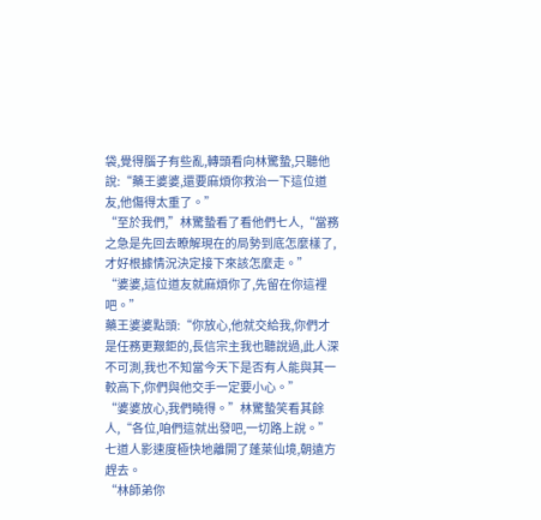袋,覺得腦子有些亂,轉頭看向林驚蟄,只聽他說:“藥王婆婆,還要麻煩你救治一下這位道友,他傷得太重了。”
“至於我們,”林驚蟄看了看他們七人,“當務之急是先回去瞭解現在的局勢到底怎麼樣了,才好根據情況決定接下來該怎麼走。”
“婆婆,這位道友就麻煩你了,先留在你這裡吧。”
藥王婆婆點頭:“你放心,他就交給我,你們才是任務更艱鉅的,長信宗主我也聽說過,此人深不可測,我也不知當今天下是否有人能與其一較高下,你們與他交手一定要小心。”
“婆婆放心,我們曉得。”林驚蟄笑看其餘人,“各位,咱們這就出發吧,一切路上說。”
七道人影速度極快地離開了蓬萊仙境,朝遠方趕去。
“林師弟你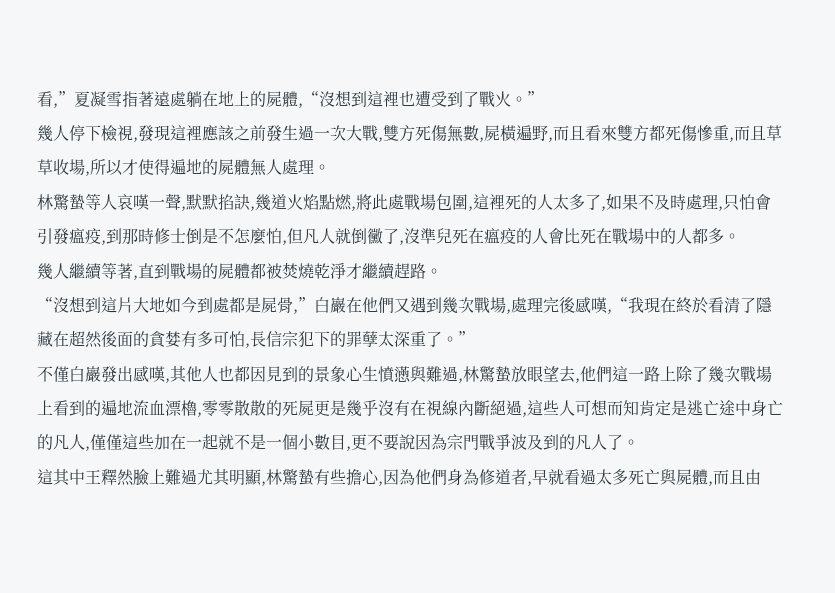看,”夏凝雪指著遠處躺在地上的屍體,“沒想到這裡也遭受到了戰火。”
幾人停下檢視,發現這裡應該之前發生過一次大戰,雙方死傷無數,屍橫遍野,而且看來雙方都死傷慘重,而且草草收場,所以才使得遍地的屍體無人處理。
林驚蟄等人哀嘆一聲,默默掐訣,幾道火焰點燃,將此處戰場包圍,這裡死的人太多了,如果不及時處理,只怕會引發瘟疫,到那時修士倒是不怎麼怕,但凡人就倒黴了,沒準兒死在瘟疫的人會比死在戰場中的人都多。
幾人繼續等著,直到戰場的屍體都被焚燒乾淨才繼續趕路。
“沒想到這片大地如今到處都是屍骨,”白巖在他們又遇到幾次戰場,處理完後感嘆,“我現在終於看清了隱藏在超然後面的貪婪有多可怕,長信宗犯下的罪孽太深重了。”
不僅白巖發出感嘆,其他人也都因見到的景象心生憤懣與難過,林驚蟄放眼望去,他們這一路上除了幾次戰場上看到的遍地流血漂櫓,零零散散的死屍更是幾乎沒有在視線內斷絕過,這些人可想而知肯定是逃亡途中身亡的凡人,僅僅這些加在一起就不是一個小數目,更不要說因為宗門戰爭波及到的凡人了。
這其中王釋然臉上難過尤其明顯,林驚蟄有些擔心,因為他們身為修道者,早就看過太多死亡與屍體,而且由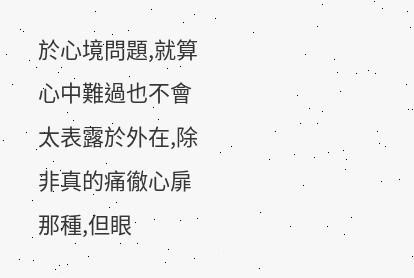於心境問題,就算心中難過也不會太表露於外在,除非真的痛徹心扉那種,但眼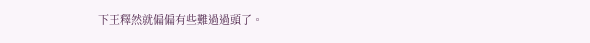下王釋然就偏偏有些難過過頭了。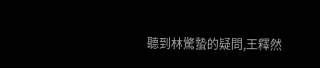聽到林驚蟄的疑問,王釋然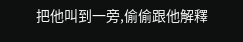把他叫到一旁,偷偷跟他解釋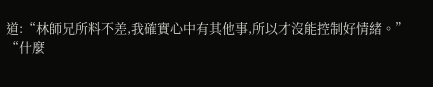道:“林師兄所料不差,我確實心中有其他事,所以才沒能控制好情緒。”
“什麼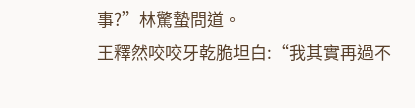事?”林驚蟄問道。
王釋然咬咬牙乾脆坦白:“我其實再過不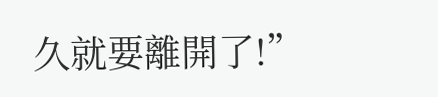久就要離開了!”